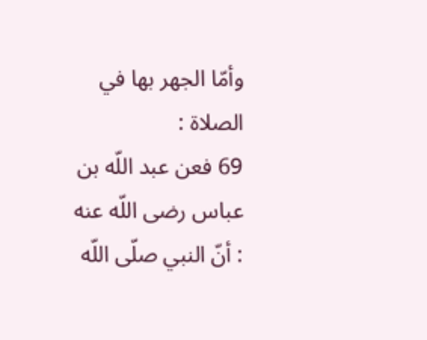وأمّا الجهر بها في الصلاة :
69 فعن عبد اللّه بن عباس رضى اللّه عنه : أنّ النبي صلّى اللّه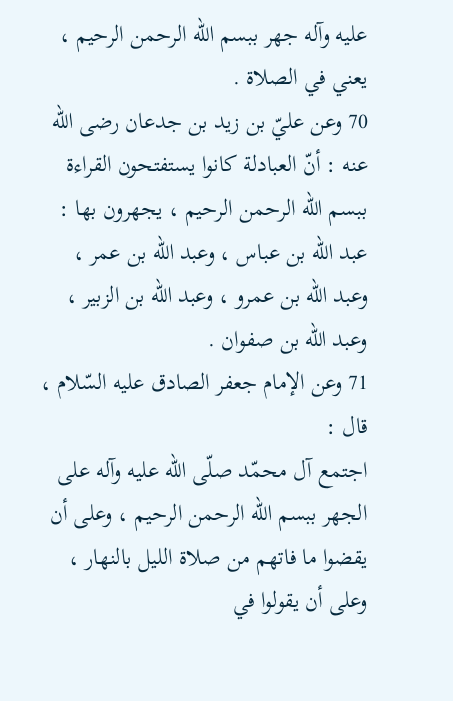عليه وآله جهر ببسم اللّه الرحمن الرحيم ، يعني في الصلاة .
70 وعن عليّ بن زيد بن جدعان رضى اللّه عنه : أنّ العبادلة كانوا يستفتحون القراءة ببسم اللّه الرحمن الرحيم ، يجهرون بها : عبد اللّه بن عباس ، وعبد اللّه بن عمر ، وعبد اللّه بن عمرو ، وعبد اللّه بن الزبير ، وعبد اللّه بن صفوان .
71 وعن الإمام جعفر الصادق عليه السّلام ، قال :
اجتمع آل محمّد صلّى اللّه عليه وآله على الجهر ببسم اللّه الرحمن الرحيم ، وعلى أن يقضوا ما فاتهم من صلاة الليل بالنهار ، وعلى أن يقولوا في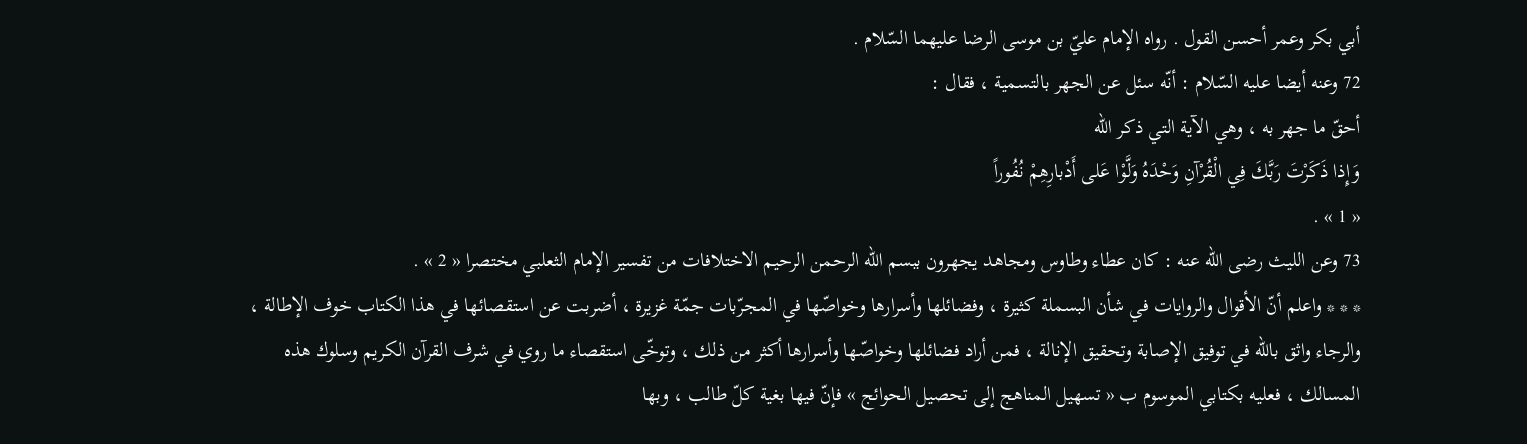أبي بكر وعمر أحسن القول . رواه الإمام عليّ بن موسى الرضا عليهما السّلام .
72 وعنه أيضا عليه السّلام : أنّه سئل عن الجهر بالتسمية ، فقال :
أحقّ ما جهر به ، وهي الآية التي ذكر اللّه
وَإِذا ذَكَرْتَ رَبَّكَ فِي الْقُرْآنِ وَحْدَهُ وَلَّوْا عَلى أَدْبارِهِمْ نُفُوراً
« 1 » .
73 وعن الليث رضى اللّه عنه : كان عطاء وطاوس ومجاهد يجهرون ببسم اللّه الرحمن الرحيم الاختلافات من تفسير الإمام الثعلبي مختصرا « 2 » .
* * * واعلم أنّ الأقوال والروايات في شأن البسملة كثيرة ، وفضائلها وأسرارها وخواصّها في المجرّبات جمّة غزيرة ، أضربت عن استقصائها في هذا الكتاب خوف الإطالة ، والرجاء واثق باللّه في توفيق الإصابة وتحقيق الإنالة ، فمن أراد فضائلها وخواصّها وأسرارها أكثر من ذلك ، وتوخّى استقصاء ما روي في شرف القرآن الكريم وسلوك هذه المسالك ، فعليه بكتابي الموسوم ب « تسهيل المناهج إلى تحصيل الحوائج » فإنّ فيها بغية كلّ طالب ، وبها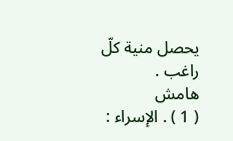يحصل منية كلّ راغب .
هامش
( 1 ) . الإسراء :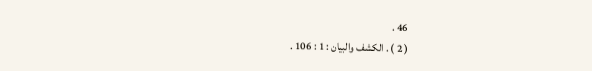46 .
( 2 ) . الكشف والبيان : 1 : 106 .